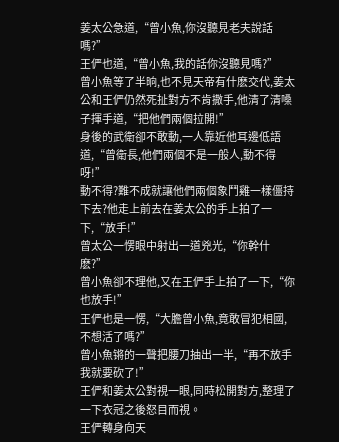姜太公急道,“曾小魚,你沒聽見老夫說話嗎?”
王俨也道,“曾小魚,我的話你沒聽見嗎?”
曾小魚等了半晌,也不見天帝有什麽交代,姜太公和王俨仍然死扯對方不肯撒手,他清了清嗓子揮手道,“把他們兩個拉開!”
身後的武衛卻不敢動,一人靠近他耳邊低語道,“曾衛長,他們兩個不是一般人,動不得呀!”
動不得?難不成就讓他們兩個象鬥雞一樣僵持下去?他走上前去在姜太公的手上拍了一下,“放手!”
曾太公一愣眼中射出一道兇光,“你幹什麽?”
曾小魚卻不理他,又在王俨手上拍了一下,“你也放手!”
王俨也是一愣,“大膽曾小魚,竟敢冒犯相國,不想活了嗎?”
曾小魚锵的一聲把腰刀抽出一半,“再不放手我就要砍了!”
王俨和姜太公對視一眼,同時松開對方,整理了一下衣冠之後怒目而視。
王俨轉身向天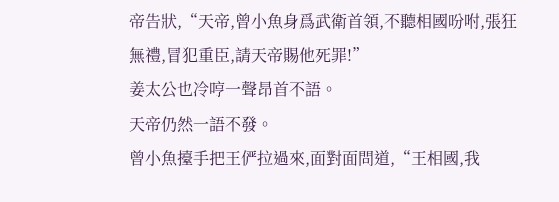帝告狀,“天帝,曾小魚身爲武衛首領,不聽相國吩咐,張狂無禮,冒犯重臣,請天帝賜他死罪!”
姜太公也冷哼一聲昂首不語。
天帝仍然一語不發。
曾小魚擡手把王俨拉過來,面對面問道,“王相國,我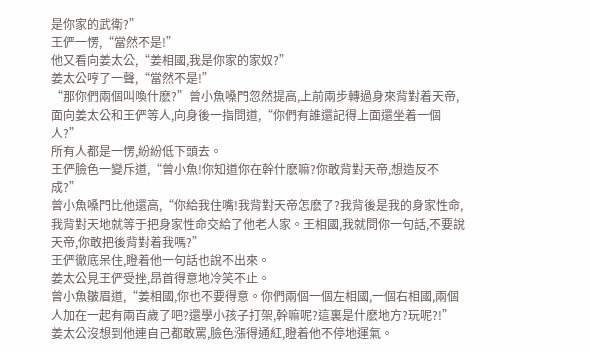是你家的武衛?”
王俨一愣,“當然不是!”
他又看向姜太公,“姜相國,我是你家的家奴?”
姜太公哼了一聲,“當然不是!”
“那你們兩個叫喚什麽?”曾小魚嗓門忽然提高,上前兩步轉過身來背對着天帝,面向姜太公和王俨等人,向身後一指問道,“你們有誰還記得上面還坐着一個人?”
所有人都是一愣,紛紛低下頭去。
王俨臉色一變斥道,“曾小魚!你知道你在幹什麽嘛?你敢背對天帝,想造反不成?”
曾小魚嗓門比他還高,“你給我住嘴!我背對天帝怎麽了?我背後是我的身家性命,我背對天地就等于把身家性命交給了他老人家。王相國,我就問你一句話,不要說天帝,你敢把後背對着我嗎?”
王俨徹底呆住,瞪着他一句話也說不出來。
姜太公見王俨受挫,昂首得意地冷笑不止。
曾小魚皺眉道,“姜相國,你也不要得意。你們兩個一個左相國,一個右相國,兩個人加在一起有兩百歲了吧?還學小孩子打架,幹嘛呢?這裏是什麽地方?玩呢?!”
姜太公沒想到他連自己都敢罵,臉色漲得通紅,瞪着他不停地運氣。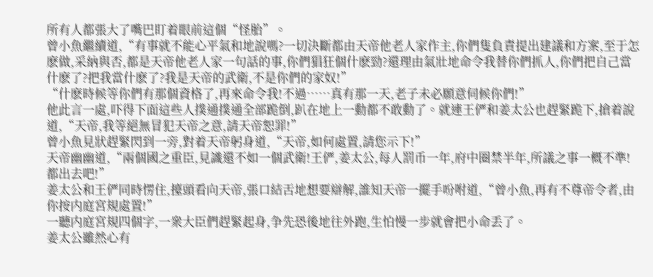所有人都張大了嘴巴盯着眼前這個“怪胎”。
曾小魚繼續道,“有事就不能心平氣和地說嗎?一切決斷都由天帝他老人家作主,你們隻負責提出建議和方案,至于怎麽做,采納與否,都是天帝他老人家一句話的事,你們猖狂個什麽勁?還理由氣壯地命令我替你們抓人,你們把自己當什麽了?把我當什麽了?我是天帝的武衛,不是你們的家奴!”
“什麽時候等你們有那個資格了,再來命令我!不過……真有那一天,老子未必願意伺候你們!”
他此言一處,吓得下面這些人撲通撲通全部跪倒,趴在地上一動都不敢動了。就連王俨和姜太公也趕緊跪下,搶着說道,“天帝,我等絕無冒犯天帝之意,請天帝恕罪!”
曾小魚見狀趕緊閃到一旁,對着天帝躬身道,“天帝,如何處置,請您示下!”
天帝幽幽道,“兩個國之重臣,見識還不如一個武衛!王俨,姜太公,每人罰币一年,府中圈禁半年,所議之事一概不準!都出去吧!”
姜太公和王俨同時愣住,擡頭看向天帝,張口結舌地想要辯解,誰知天帝一擺手吩咐道,“曾小魚,再有不尊帝令者,由你按内庭宮規處置!”
一聽内庭宮規四個字,一衆大臣們趕緊起身,争先恐後地往外跑,生怕慢一步就會把小命丢了。
姜太公雖然心有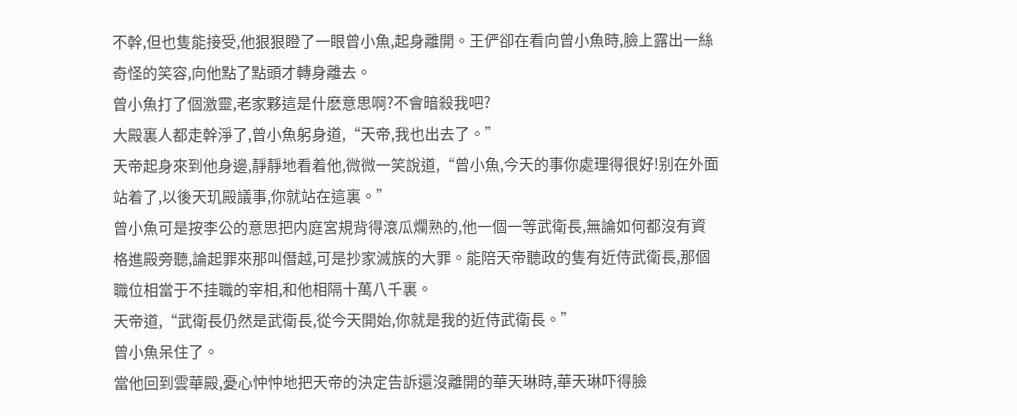不幹,但也隻能接受,他狠狠瞪了一眼曾小魚,起身離開。王俨卻在看向曾小魚時,臉上露出一絲奇怪的笑容,向他點了點頭才轉身離去。
曾小魚打了個激靈,老家夥這是什麽意思啊?不會暗殺我吧?
大殿裏人都走幹淨了,曾小魚躬身道,“天帝,我也出去了。”
天帝起身來到他身邊,靜靜地看着他,微微一笑說道,“曾小魚,今天的事你處理得很好!别在外面站着了,以後天玑殿議事,你就站在這裏。”
曾小魚可是按李公的意思把内庭宮規背得滾瓜爛熟的,他一個一等武衛長,無論如何都沒有資格進殿旁聽,論起罪來那叫僭越,可是抄家滅族的大罪。能陪天帝聽政的隻有近侍武衛長,那個職位相當于不挂職的宰相,和他相隔十萬八千裏。
天帝道,“武衛長仍然是武衛長,從今天開始,你就是我的近侍武衛長。”
曾小魚呆住了。
當他回到雲華殿,憂心忡忡地把天帝的決定告訴還沒離開的華天琳時,華天琳吓得臉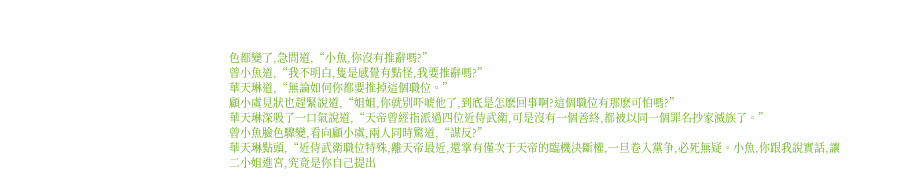色都變了,急問道,“小魚,你沒有推辭嗎?”
曾小魚道,“我不明白,隻是感覺有點怪,我要推辭嗎?”
華天琳道,“無論如何你都要推掉這個職位。”
顧小虞見狀也趕緊說道,“姐姐,你就别吓唬他了,到底是怎麽回事啊?這個職位有那麽可怕嗎?”
華天琳深吸了一口氣說道,“天帝曾經指派過四位近侍武衛,可是沒有一個善終,都被以同一個罪名抄家滅族了。”
曾小魚臉色驟變,看向顧小虞,兩人同時驚道,“謀反?”
華天琳點頭,“近侍武衛職位特殊,離天帝最近,還掌有僅次于天帝的臨機決斷權,一旦卷入黨争,必死無疑。小魚,你跟我說實話,讓二小姐進宮,究竟是你自己提出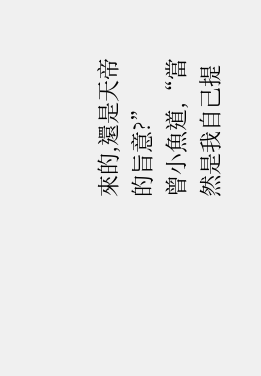來的,還是天帝的旨意?”
曾小魚道,“當然是我自己提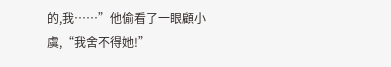的,我……”他偷看了一眼顧小虞,“我舍不得她!”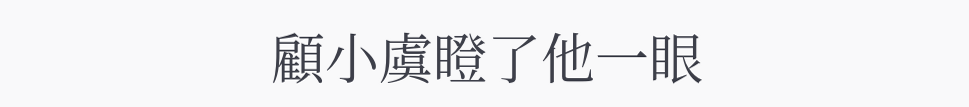顧小虞瞪了他一眼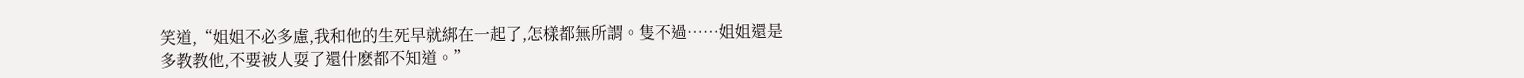笑道,“姐姐不必多慮,我和他的生死早就綁在一起了,怎樣都無所謂。隻不過……姐姐還是多教教他,不要被人耍了還什麽都不知道。”